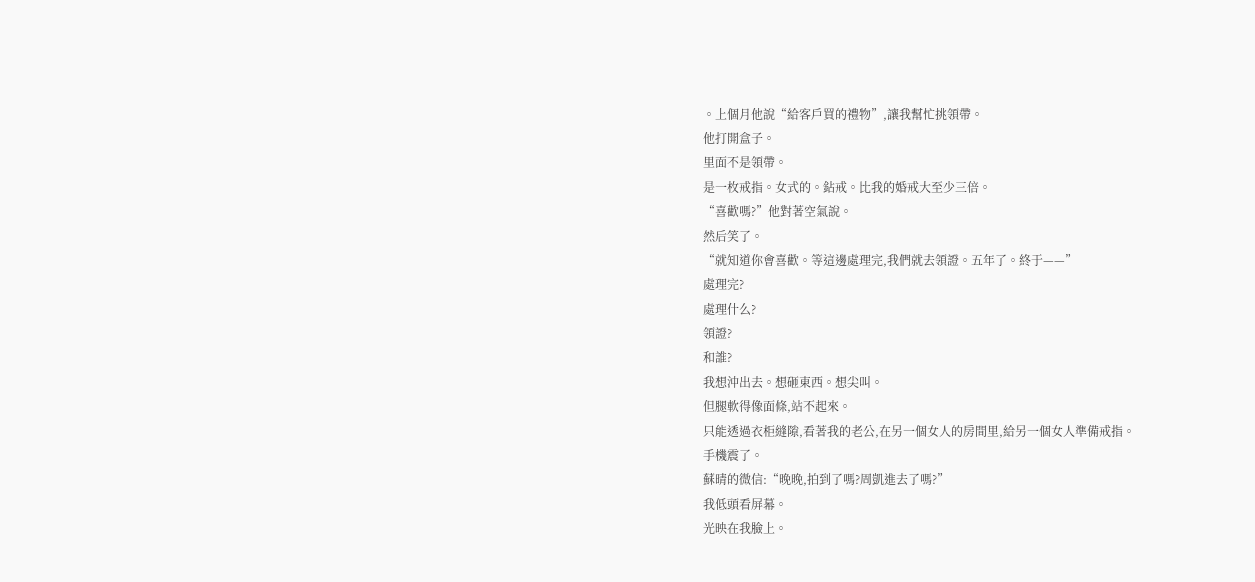。上個月他說“給客戶買的禮物”,讓我幫忙挑領帶。
他打開盒子。
里面不是領帶。
是一枚戒指。女式的。鉆戒。比我的婚戒大至少三倍。
“喜歡嗎?”他對著空氣說。
然后笑了。
“就知道你會喜歡。等這邊處理完,我們就去領證。五年了。終于——”
處理完?
處理什么?
領證?
和誰?
我想沖出去。想砸東西。想尖叫。
但腿軟得像面條,站不起來。
只能透過衣柜縫隙,看著我的老公,在另一個女人的房間里,給另一個女人準備戒指。
手機震了。
蘇晴的微信:“晚晚,拍到了嗎?周凱進去了嗎?”
我低頭看屏幕。
光映在我臉上。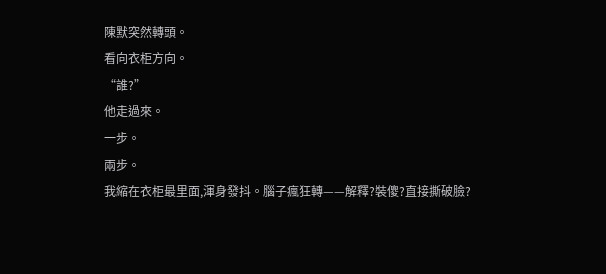陳默突然轉頭。
看向衣柜方向。
“誰?”
他走過來。
一步。
兩步。
我縮在衣柜最里面,渾身發抖。腦子瘋狂轉——解釋?裝傻?直接撕破臉?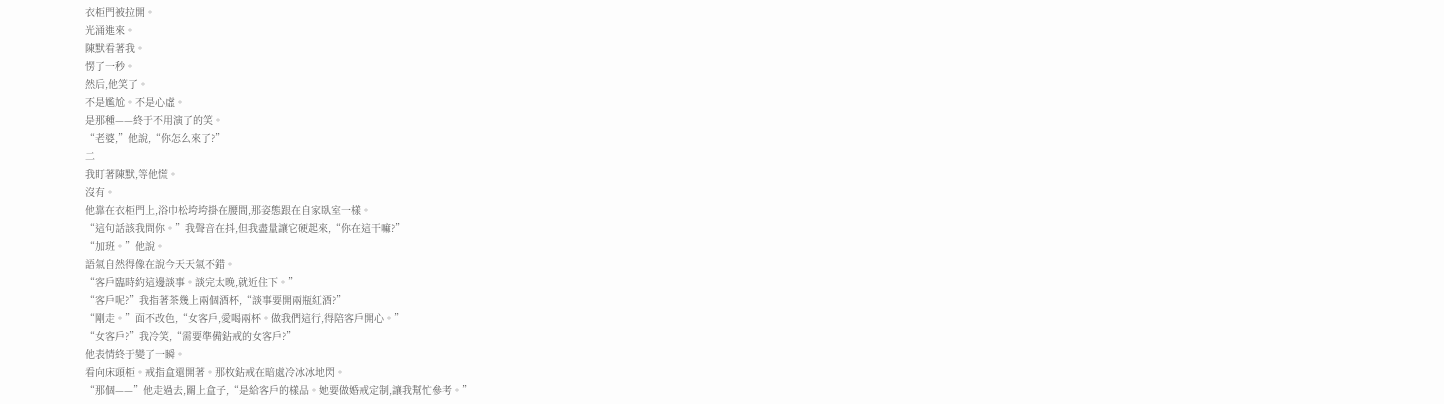衣柜門被拉開。
光涌進來。
陳默看著我。
愣了一秒。
然后,他笑了。
不是尷尬。不是心虛。
是那種——終于不用演了的笑。
“老婆,”他說,“你怎么來了?”
二
我盯著陳默,等他慌。
沒有。
他靠在衣柜門上,浴巾松垮垮掛在腰間,那姿態跟在自家臥室一樣。
“這句話該我問你。”我聲音在抖,但我盡量讓它硬起來,“你在這干嘛?”
“加班。”他說。
語氣自然得像在說今天天氣不錯。
“客戶臨時約這邊談事。談完太晚,就近住下。”
“客戶呢?”我指著茶幾上兩個酒杯,“談事要開兩瓶紅酒?”
“剛走。”面不改色,“女客戶,愛喝兩杯。做我們這行,得陪客戶開心。”
“女客戶?”我冷笑,“需要準備鉆戒的女客戶?”
他表情終于變了一瞬。
看向床頭柜。戒指盒還開著。那枚鉆戒在暗處冷冰冰地閃。
“那個——”他走過去,關上盒子,“是給客戶的樣品。她要做婚戒定制,讓我幫忙參考。”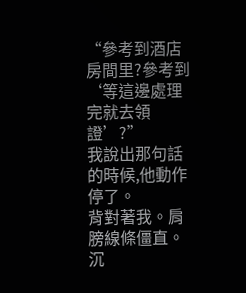“參考到酒店房間里?參考到‘等這邊處理完就去領證’?”
我說出那句話的時候,他動作停了。
背對著我。肩膀線條僵直。
沉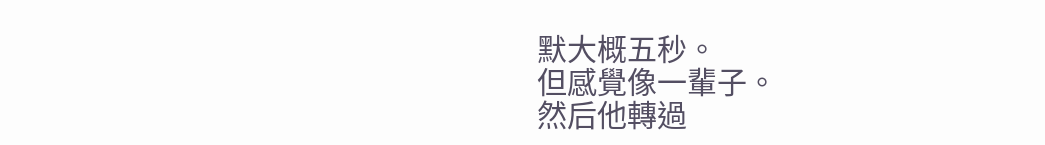默大概五秒。
但感覺像一輩子。
然后他轉過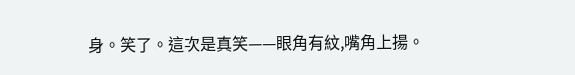身。笑了。這次是真笑——眼角有紋,嘴角上揚。